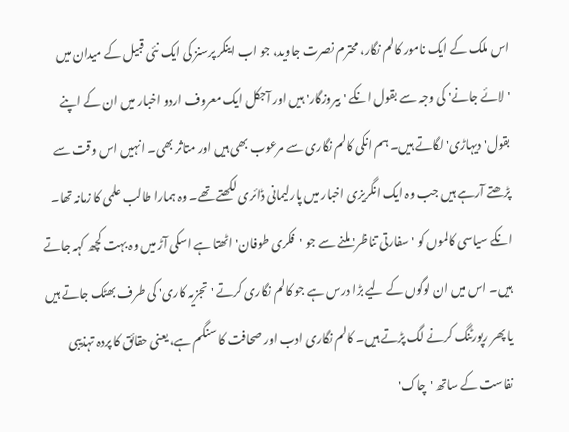اس ملک کے ایک نامور کالم نگار، محترم نصرت جاوید، جو اب اینکر پرسنز کی ایک نئی قبیل کے میدان میں 'لائے جانے' کی وجہ سے بقول انکے 'بیروزگار' ہیں اور آجکل ایک معروف اردو اخبار میں ان کے اپنے بقول' دیہاڑی' لگاتے ہیں۔ ہم انکی کالم نگاری سے مرعوب بھی ہیں اور متاثر بھی۔ انہیں اس وقت سے پڑھتے آرہے ہیں جب وہ ایک انگریزی اخبار میں پارلیمانی ڈائری لکھتے تھے۔ وہ ہمارا طالب علمی کا زمانہ تھا۔ انکے سیاسی کالموں کو 'سفارتی تناظر' ملنے سے جو 'فکری طوفان' اٹھتا ہے اسکی آڑ میں وہ بہت کچھ کہہ جاتے ہیں۔ اس میں ان لوگوں کے لیے بڑا درس ہے جو کالم نگاری کرتے 'تجزیہ کاری' کی طرف بھٹک جاتے ہیں یا پھر رپورٹنگ کرنے لگ پڑتے ہیں۔ کالم نگاری ادب اور صحافت کا سنگم ہے، یعنی حقائق کا پردہ تہذیبی نفاست کے ساتھ 'چاک'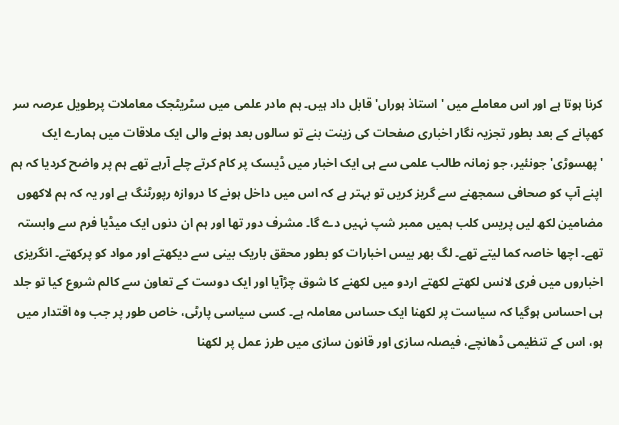کرنا ہوتا ہے اور اس معاملے میں 'استاذ ہوراں' قابل داد ہیں۔ ہم مادر علمی میں سٹریٹجک معاملات پرطویل عرصہ سر کھپانے کے بعد بطور تجزیہ نگار اخباری صفحات کی زینت بنے تو سالوں بعد ہونے والی ایک ملاقات میں ہمارے ایک 'پھسوڑی' جونئیر، جو زمانہ طالب علمی سے ہی ایک اخبار میں ڈیسک پر کام کرتے چلے آرہے تھے ہم پر واضح کردیا کہ ہم اپنے آپ کو صحافی سمجھنے سے گریز کریں تو بہتر ہے کہ اس میں داخل ہونے کا دروازہ رپورٹنگ ہے اور یہ کہ ہم لاکھوں مضامین لکھ لیں پریس کلب ہمیں ممبر شپ نہیں دے گا۔ مشرف دور تھا اور ہم ان دنوں ایک میڈیا فرم سے وابستہ تھے۔ اچھا خاصہ کما لیتے تھے۔ لگ بھر بیس اخبارات کو بطور محقق باریک بینی سے دیکھتے اور مواد کو پرکھتے۔ انگریزی اخباروں میں فری لانس لکھتے لکھتے اردو میں لکھنے کا شوق چڑآیا اور ایک دوست کے تعاون سے کالم شروع کیا تو جلد ہی احساس ہوگیا کہ سیاست پر لکھنا ایک حساس معاملہ ہے۔ کسی سیاسی پارٹی، خاص طور پر جب وہ اقتدار میں ہو، اس کے تنظیمی ڈھانچے، فیصلہ سازی اور قانون سازی میں طرز عمل پر لکھنا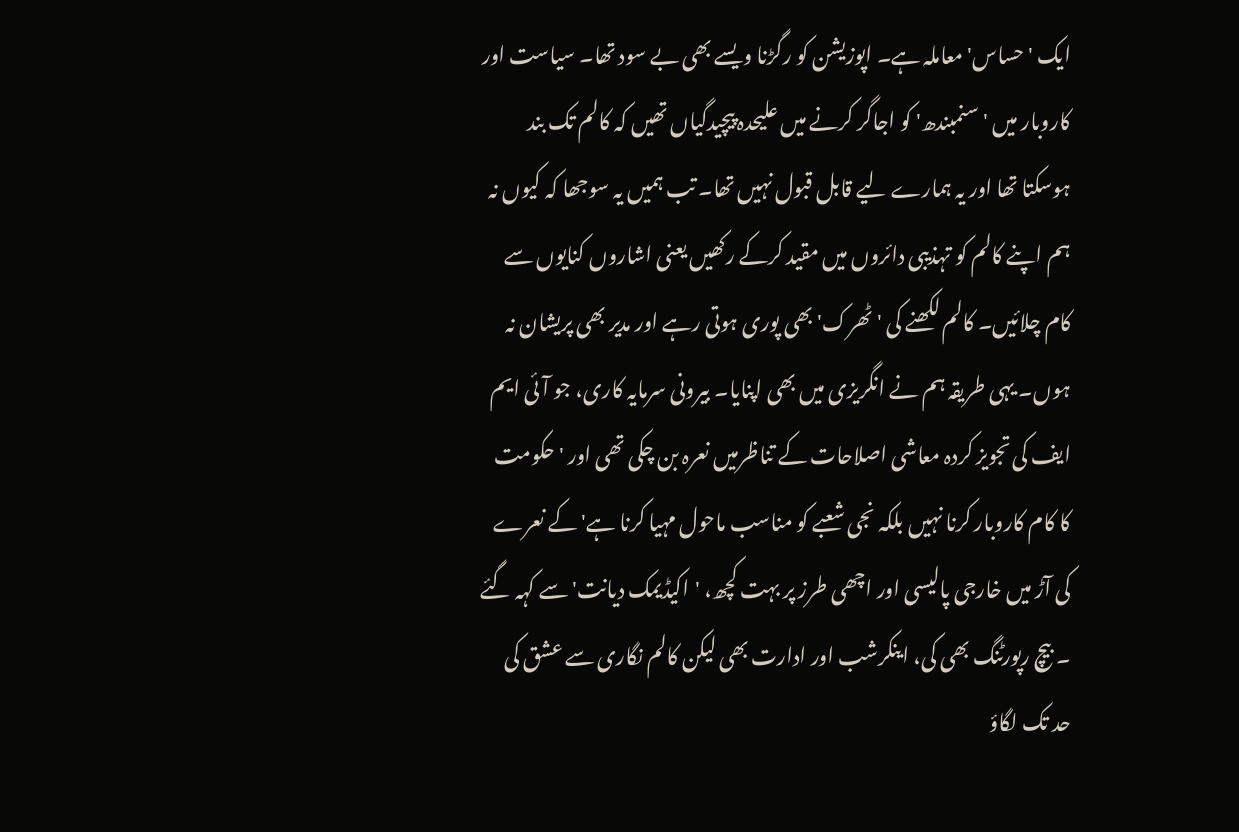ایک 'حساس' معاملہ ہے۔ اپوزیشن کو رگڑنا ویسے بھی بے سود تھا۔ سیاست اور کاروبار میں 'سنمبندھ' کو اجاگر کرنے میں علیحدہ پیچیدگیاں تھیں کہ کالم تک بند ہوسکتا تھا اور یہ ہمارے لیے قابل قبول نہیں تھا۔ تب ہمیں یہ سوجھا کہ کیوں نہ ہم اپنے کالم کو تہذیبی دائروں میں مقید کرکے رکھیں یعنی اشاروں کنایوں سے کام چلائیں۔ کالم لکھنے کی 'ٹھرک' بھی پوری ہوتی رہے اور مدیر بھی پریشان نہ ہوں۔ یہی طریقہ ہم نے انگریزی میں بھی اپنایا۔ بیرونی سرمایہ کاری، جو آئی ایم ایف کی تجویز کردہ معاشی اصلاحات کے تناظرمیں نعرہ بن چکی تھی اور ' حکومت کا کام کاروبار کرنا نہیں بلکہ نجی شعبے کو مناسب ماحول مہیا کرنا ہے' کے نعرے کی آڑ میں خارجی پالیسی اور اچھی طرز پر بہت کچھ، 'اکیڈیمک دیانت' سے کہہ گئے ۔ بیچ رپورٹنگ بھی کی، اینکرشب اور ادارت بھی لیکن کالم نگاری سے عشق کی حد تک لگاؤ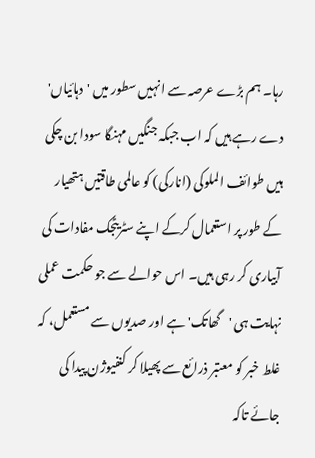رہا۔ ہم بڑے عرصہ سے انہیں سطور میں 'دہائیاں' دے رہے ہیں کہ اب جبکہ جنگیں مہنگا سودا بن چکی ہیں طوائف الملوکی (انارکی) کو عالمی طاقتیں ہتھیار کے طور پر استعمال کرکے اپنے سٹریٹجک مفادات کی آبیاری کر رہی ہیں۔ اس حوالے سے جو حکمت عملی نہایت ہی 'گھاتک' ہے اور صدیوں سے مستعمل، کہ غلط خبر کو معتبر ذرائع سے پھیلا کر کنفیوژن پیدا کی جائے تاکہ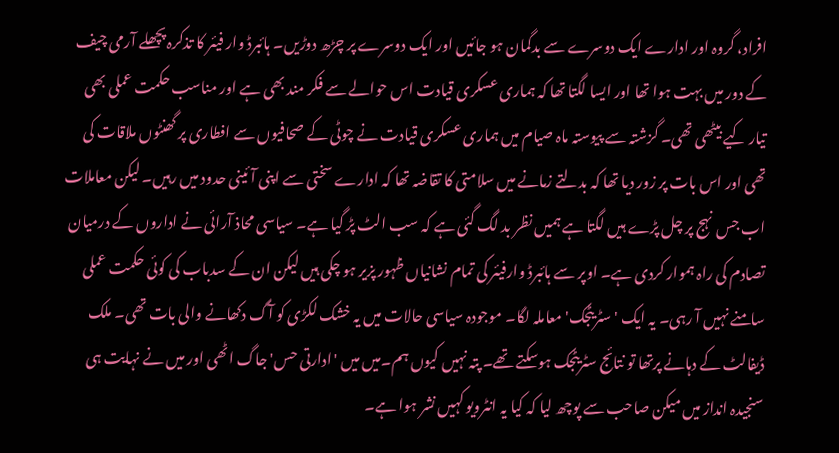افراد، گروہ اور ادارے ایک دوسرے سے بدگمان ہو جائیں اور ایک دوسرے پر چڑھ دوڑیں۔ ہائبرڈ وار فیئر کا تذکرہ پچھلے آرمی چیف کے دور میں بہت ہوا تھا اور ایسا لگتا تھا کہ ہماری عسکری قیادت اس حوالے سے فکر مند بھی ہے اور مناسب حکمت عملی بھی تیار کیے بیٹھی تھی۔ گزشتہ سے پیوستہ ماہ صیام میں ہماری عسکری قیادت نے چوٹی کے صحافیوں سے افطاری پر گھنٹوں ملاقات کی تھی اور اس بات پر زور دیا تھا کہ بدلتے زمانے میں سلامتی کا تقاضہ تھا کہ ادارے سختی سے اپنی آئینی حدود میں رہیں۔ لیکن معاملات اب جس نہج پر چل پڑے ہیں لگتا ہے ہمیں نظر بد لگ گئی ہے کہ سب الٹ پڑ گیا ہے۔ سیاسی محاذ آرائی نے اداروں کے درمیان تصادم کی راہ ہموار کردی ہے۔ اوپر سے ہائبرڈ وارفیئر کی تمام نشانیاں ظہور پزیر ہو چکی ہیں لیکن ان کے سدباب کی کوئی حکمت عملی سامنے نہیں آ رہی۔ یہ ایک 'سٹریٹجک' معاملہ لگا۔ موجودہ سیاسی حالات میں یہ خشک لکڑی کو آگ دکھانے والی بات تھی۔ ملک ڈیفالٹ کے دہانے پرتھا تو نتائج سٹریٹجک ہوسکتے تھے۔ پتہ نہیں کیوں ہم۔میں میں 'ادارتی حس' جاگ اٹھی اور میں نے نہایت ہی سنجیدہ انداز میں میکن صاحب سے پوچھ لیا کہ کیا یہ انٹرویو کہیں نشر ہوا ہے۔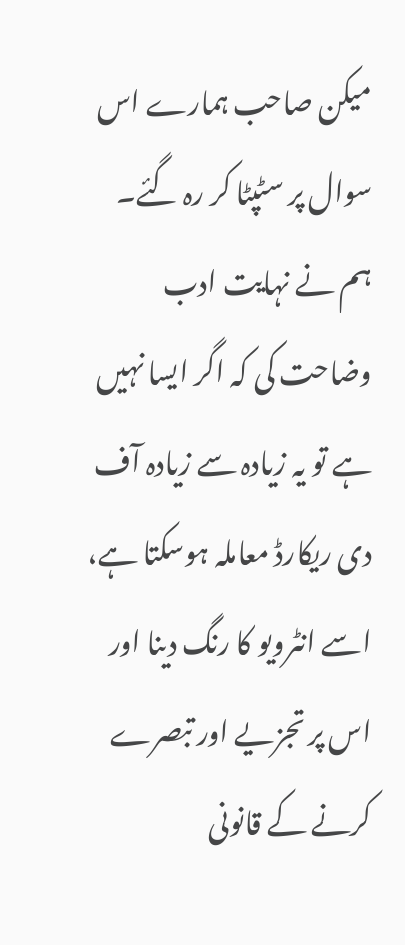میکن صاحب ہمارے اس سوال پر سٹپٹا کر رہ گئے۔ ہم نے نہایت ادب وضاحت کی کہ اگر ایسا نہیں ہے تو یہ زیادہ سے زیادہ آف دی ریکارڈ معاملہ ہوسکتا ہے، اسے انٹرویو کا رنگ دینا اور اس پر تجزیے اور تبصرے کرنے کے قانونی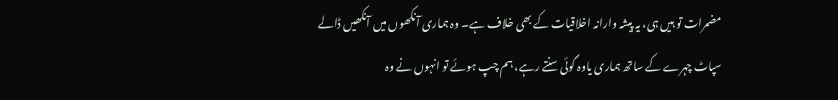مضمرات تو ہیں ہی، یہ پیشہ وارانہ اخلاقیات کے بھی خلاف ہے۔ وہ ہماری آنکھوں میں آنکھیں ڈالے سپاٹ چہرے کے ساتھ ہماری یاوہ گوئی سنتے رہے، ہم چپ ہوئے تو انہوں نے وہ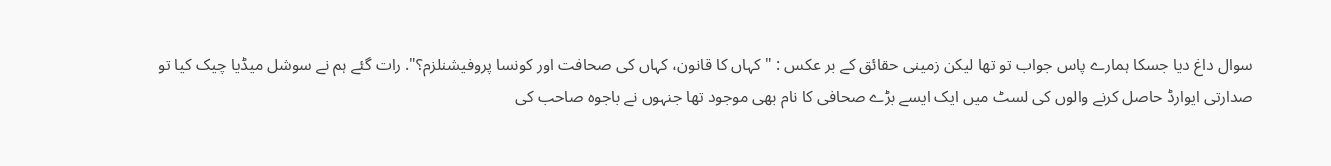سوال داغ دیا جسکا ہمارے پاس جواب تو تھا لیکن زمینی حقائق کے بر عکس : " کہاں کا قانون، کہاں کی صحافت اور کونسا پروفیشنلزم؟". رات گئے ہم نے سوشل میڈیا چیک کیا تو صدارتی ایوارڈ حاصل کرنے والوں کی لسٹ میں ایک ایسے بڑے صحافی کا نام بھی موجود تھا جنہوں نے باجوہ صاحب کی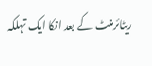ریٹائرمنٹ کے بعد انکا ایک تہلکہ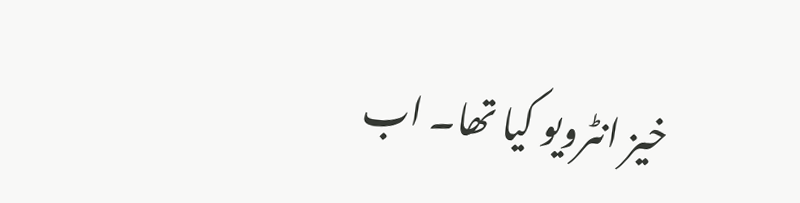خیز انٹرویو کیا تھا۔ اب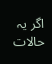اگر یہ حالات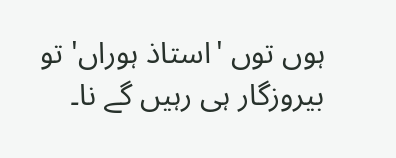ہوں توں 'استاذ ہوراں' تو بیروزگار ہی رہیں گے نا۔